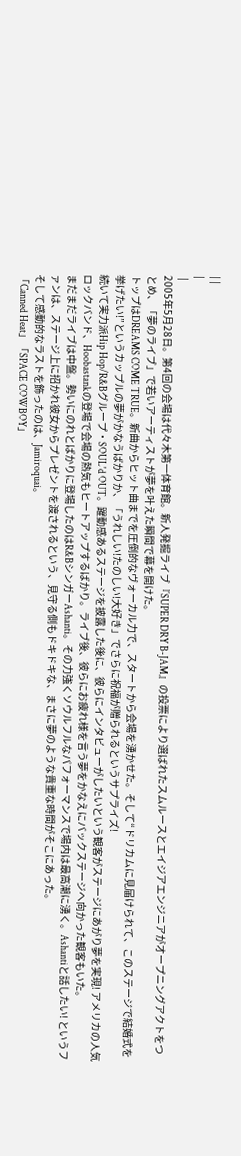| |
|
 |
2005年5月28日。第4回の会場は代々木第一体育館。新人発掘ライブ『SUPER DRY B-JAM』の投票により選ばれたスムルースとエイジアエンジニアがオープニングアクトをつとめ、「夢のライブ」で若いアーティストが夢を叶えた瞬間で幕を開けた。
トップはDREAMS COME TRUE。新曲からヒット曲までを圧倒的なヴォーカル力で、スタートから会場を湧かせた。そして“ドリカムに見届けられて、このステージで結婚式を挙げたい!”というカップルの夢がかなうばかりか、「うれしい!たのしい!大好き」でさらに祝福が贈られるというサプライズ!
続いて実力派Hip Hop/R&Bグループ・SOUL'd OUT。躍動感あるステージを披露した後に、彼らにインタビューがしたいという観客がステージにあがり夢を実現! アメリカの人気ロックバンド、Hoobastankの登場で会場の熱気もヒートアップするばかり。ライブ後、彼らにお疲れ様を言う夢をかなえにバックステージへ向かった観客もいた。
まだまだライブは中盤。勢いにのれとばかりに登場したのはR&BシンガーAshanti。その力強くソウルフルなパフォーマンスで場内は最高潮に湧く。Ashantiと話したい! というファンは、ステージ上に招かれ彼女からプレゼントを渡されるという、見守る側もドキドキな、まさに夢のような貴重な時間がそこにあった。
そして感動的なラストを飾ったのは、Jamiroquai。
「Canned Heat」「SPACE COWBOY」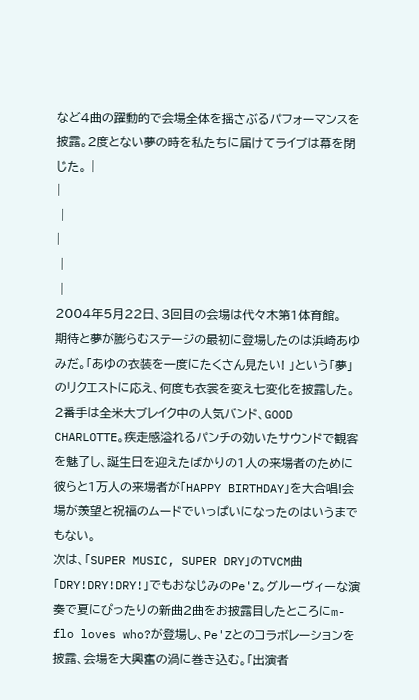など4曲の躍動的で会場全体を揺さぶるパフォーマンスを披露。2度とない夢の時を私たちに届けてライブは幕を閉じた。 |
|
 |
|
 |
 |
2004年5月22日、3回目の会場は代々木第1体育館。
期待と夢が膨らむステージの最初に登場したのは浜崎あゆみだ。「あゆの衣装を一度にたくさん見たい! 」という「夢」のリクエストに応え、何度も衣裳を変え七変化を披露した。
2番手は全米大ブレイク中の人気バンド、GOOD CHARLOTTE。疾走感溢れるパンチの効いたサウンドで観客を魅了し、誕生日を迎えたばかりの1人の来場者のために彼らと1万人の来場者が「HAPPY BIRTHDAY」を大合唱!会場が羨望と祝福のムードでいっぱいになったのはいうまでもない。
次は、「SUPER MUSIC, SUPER DRY」のTVCM曲「DRY!DRY!DRY!」でもおなじみのPe'Z。グルーヴィーな演奏で夏にぴったりの新曲2曲をお披露目したところにm-flo loves who?が登場し、Pe'Zとのコラボレーションを披露、会場を大興奮の渦に巻き込む。「出演者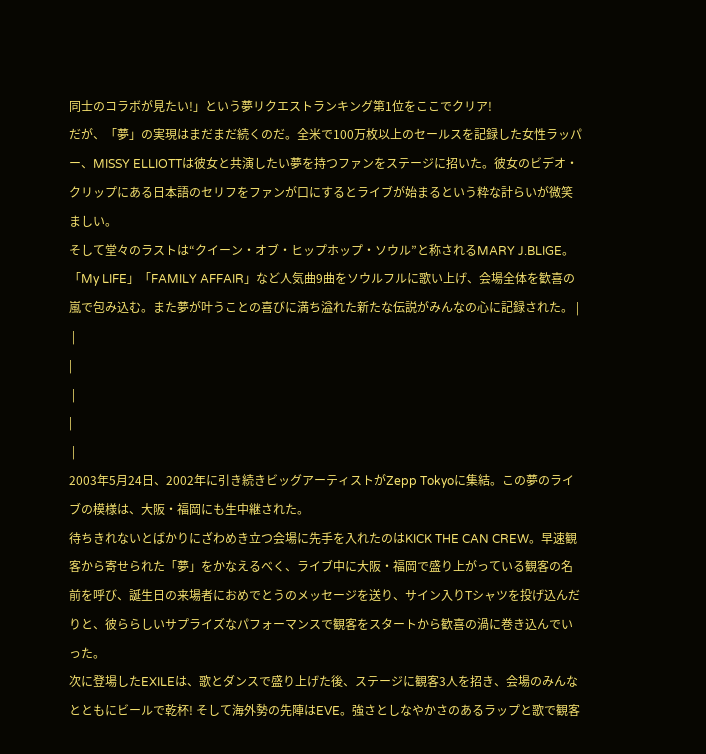同士のコラボが見たい!」という夢リクエストランキング第1位をここでクリア!
だが、「夢」の実現はまだまだ続くのだ。全米で100万枚以上のセールスを記録した女性ラッパー、MISSY ELLIOTTは彼女と共演したい夢を持つファンをステージに招いた。彼女のビデオ・クリップにある日本語のセリフをファンが口にするとライブが始まるという粋な計らいが微笑ましい。
そして堂々のラストは“クイーン・オブ・ヒップホップ・ソウル”と称されるMARY J.BLIGE。「My LIFE」「FAMILY AFFAIR」など人気曲9曲をソウルフルに歌い上げ、会場全体を歓喜の嵐で包み込む。また夢が叶うことの喜びに満ち溢れた新たな伝説がみんなの心に記録された。 |
 |
|
 |
|
 |
2003年5月24日、2002年に引き続きビッグアーティストがZepp Tokyoに集結。この夢のライブの模様は、大阪・福岡にも生中継された。
待ちきれないとばかりにざわめき立つ会場に先手を入れたのはKICK THE CAN CREW。早速観客から寄せられた「夢」をかなえるべく、ライブ中に大阪・福岡で盛り上がっている観客の名前を呼び、誕生日の来場者におめでとうのメッセージを送り、サイン入りTシャツを投げ込んだりと、彼ららしいサプライズなパフォーマンスで観客をスタートから歓喜の渦に巻き込んでいった。
次に登場したEXILEは、歌とダンスで盛り上げた後、ステージに観客3人を招き、会場のみんなとともにビールで乾杯! そして海外勢の先陣はEVE。強さとしなやかさのあるラップと歌で観客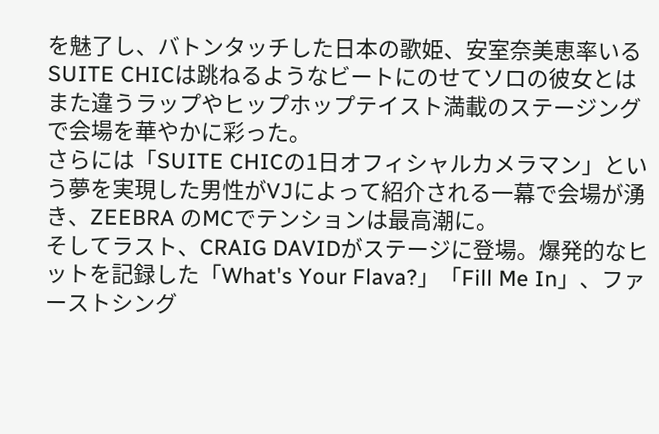を魅了し、バトンタッチした日本の歌姫、安室奈美恵率いるSUITE CHICは跳ねるようなビートにのせてソロの彼女とはまた違うラップやヒップホップテイスト満載のステージングで会場を華やかに彩った。
さらには「SUITE CHICの1日オフィシャルカメラマン」という夢を実現した男性がVJによって紹介される一幕で会場が湧き、ZEEBRA のMCでテンションは最高潮に。
そしてラスト、CRAIG DAVIDがステージに登場。爆発的なヒットを記録した「What's Your Flava?」「Fill Me In」、ファーストシング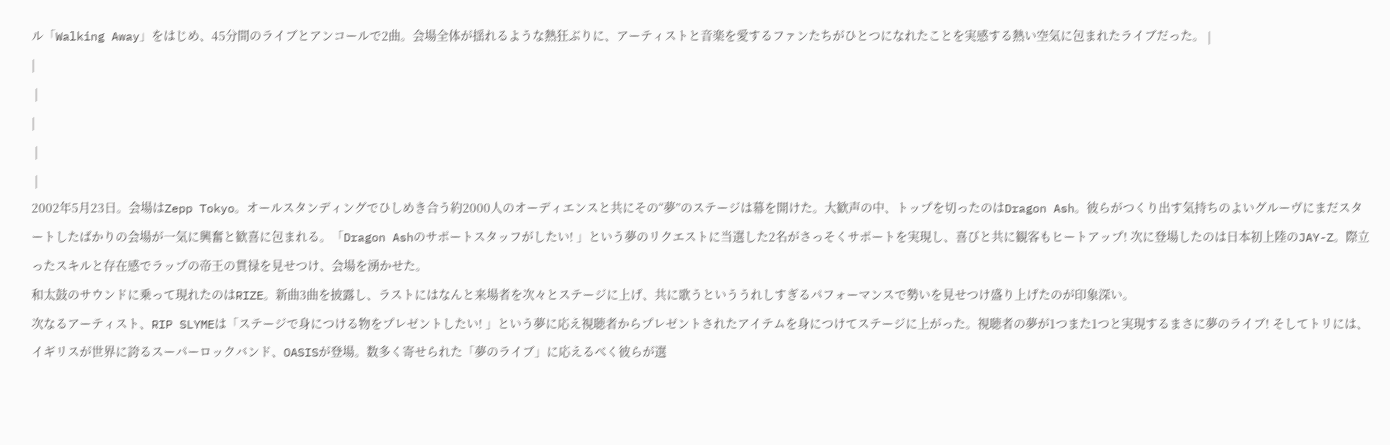ル「Walking Away」をはじめ、45分間のライブとアンコールで2曲。会場全体が揺れるような熱狂ぶりに、アーティストと音楽を愛するファンたちがひとつになれたことを実感する熱い空気に包まれたライブだった。 |
|
 |
|
 |
 |
2002年5月23日。会場はZepp Tokyo。オールスタンディングでひしめき合う約2000人のオーディエンスと共にその“夢”のステージは幕を開けた。大歓声の中、トップを切ったのはDragon Ash。彼らがつくり出す気持ちのよいグルーヴにまだスタートしたばかりの会場が一気に興奮と歓喜に包まれる。「Dragon Ashのサポートスタッフがしたい! 」という夢のリクエストに当選した2名がさっそくサポートを実現し、喜びと共に観客もヒートアップ! 次に登場したのは日本初上陸のJAY-Z。際立ったスキルと存在感でラップの帝王の貫禄を見せつけ、会場を湧かせた。
和太鼓のサウンドに乗って現れたのはRIZE。新曲3曲を披露し、ラストにはなんと来場者を次々とステージに上げ、共に歌うといううれしすぎるパフォーマンスで勢いを見せつけ盛り上げたのが印象深い。
次なるアーティスト、RIP SLYMEは「ステージで身につける物をプレゼントしたい! 」という夢に応え視聴者からプレゼントされたアイテムを身につけてステージに上がった。視聴者の夢が1つまた1つと実現するまさに夢のライブ! そしてトリには、イギリスが世界に誇るスーパーロックバンド、OASISが登場。数多く寄せられた「夢のライブ」に応えるべく彼らが選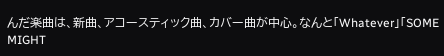んだ楽曲は、新曲、アコースティック曲、カバー曲が中心。なんと「Whatever」「SOME MIGHT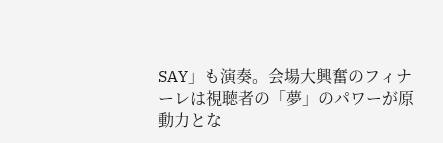SAY」も演奏。会場大興奮のフィナーレは視聴者の「夢」のパワーが原動力とな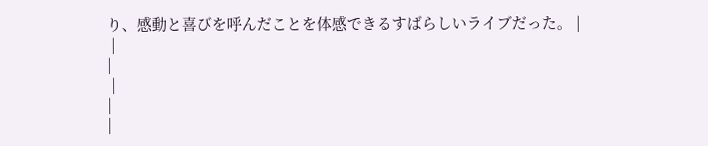り、感動と喜びを呼んだことを体感できるすばらしいライブだった。 |
 |
|
 |
|
|